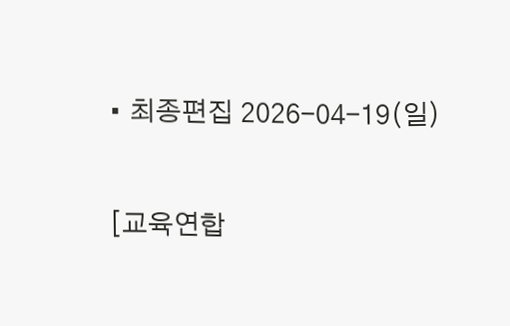• 최종편집 2026-04-19(일)


[교육연합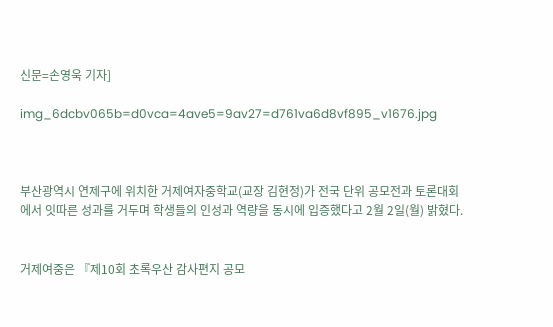신문=손영욱 기자]

img_6dcbv065b=d0vca=4ave5=9av27=d761va6d8vf895_v1676.jpg



부산광역시 연제구에 위치한 거제여자중학교(교장 김현정)가 전국 단위 공모전과 토론대회에서 잇따른 성과를 거두며 학생들의 인성과 역량을 동시에 입증했다고 2월 2일(월) 밝혔다.


거제여중은 『제10회 초록우산 감사편지 공모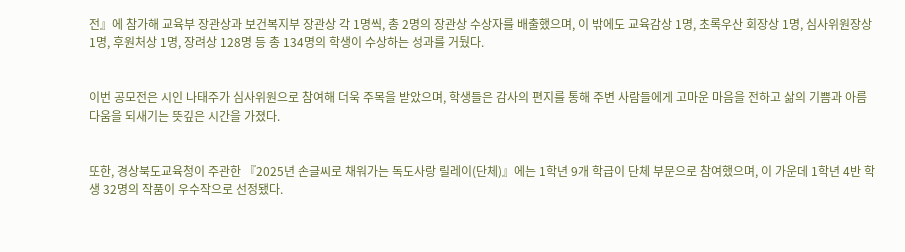전』에 참가해 교육부 장관상과 보건복지부 장관상 각 1명씩, 총 2명의 장관상 수상자를 배출했으며, 이 밖에도 교육감상 1명, 초록우산 회장상 1명, 심사위원장상 1명, 후원처상 1명, 장려상 128명 등 총 134명의 학생이 수상하는 성과를 거뒀다.


이번 공모전은 시인 나태주가 심사위원으로 참여해 더욱 주목을 받았으며, 학생들은 감사의 편지를 통해 주변 사람들에게 고마운 마음을 전하고 삶의 기쁨과 아름다움을 되새기는 뜻깊은 시간을 가졌다.


또한, 경상북도교육청이 주관한 『2025년 손글씨로 채워가는 독도사랑 릴레이(단체)』에는 1학년 9개 학급이 단체 부문으로 참여했으며, 이 가운데 1학년 4반 학생 32명의 작품이 우수작으로 선정됐다.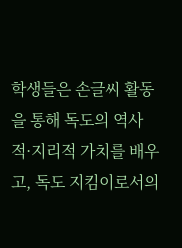학생들은 손글씨 활동을 통해 독도의 역사적·지리적 가치를 배우고, 독도 지킴이로서의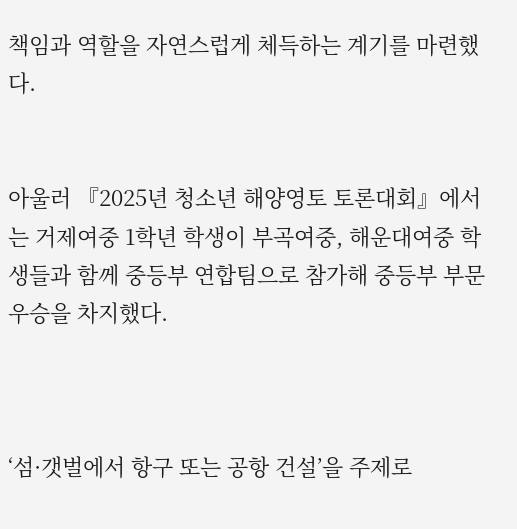책임과 역할을 자연스럽게 체득하는 계기를 마련했다.


아울러 『2025년 청소년 해양영토 토론대회』에서는 거제여중 1학년 학생이 부곡여중, 해운대여중 학생들과 함께 중등부 연합팀으로 참가해 중등부 부문 우승을 차지했다.



‘섬·갯벌에서 항구 또는 공항 건설’을 주제로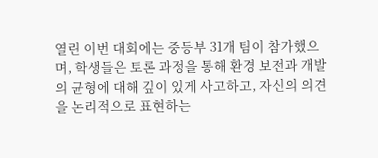열린 이번 대회에는 중등부 31개 팀이 참가했으며, 학생들은 토론 과정을 통해 환경 보전과 개발의 균형에 대해 깊이 있게 사고하고, 자신의 의견을 논리적으로 표현하는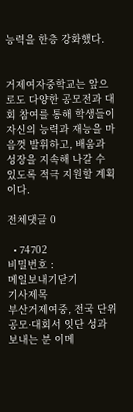능력을 한층 강화했다.


거제여자중학교는 앞으로도 다양한 공모전과 대회 참여를 통해 학생들이 자신의 능력과 재능을 마음껏 발휘하고, 배움과 성장을 지속해 나갈 수 있도록 적극 지원할 계획이다.

전체댓글 0

  • 74702
비밀번호 :
메일보내기닫기
기사제목
부산거제여중, 전국 단위 공모·대회서 잇단 성과
보내는 분 이메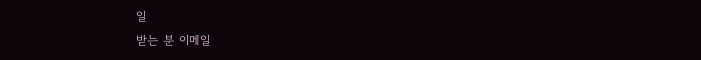일
받는 분 이메일